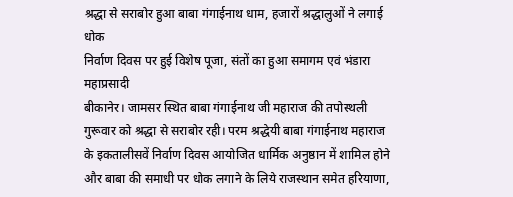श्रद्धा से सराबोर हुआ बाबा गंगाईनाथ धाम, हजारों श्रद्धालुओं ने लगाई धोक
निर्वाण दिवस पर हुई विशेष पूजा, संतों का हुआ समागम एवं भंडारा महाप्रसादी
बीकानेर। जामसर स्थित बाबा गंगाईनाथ जी महाराज की तपोस्थली गुरूवार को श्रद्धा से सराबोर रही। परम श्रद्धेयी बाबा गंगाईनाथ महाराज के इकतालीसवें निर्वाण दिवस आयोजित धार्मिक अनुष्ठान में शामिल होने और बाबा की समाधी पर धोक लगाने के लिये राजस्थान समेत हरियाणा,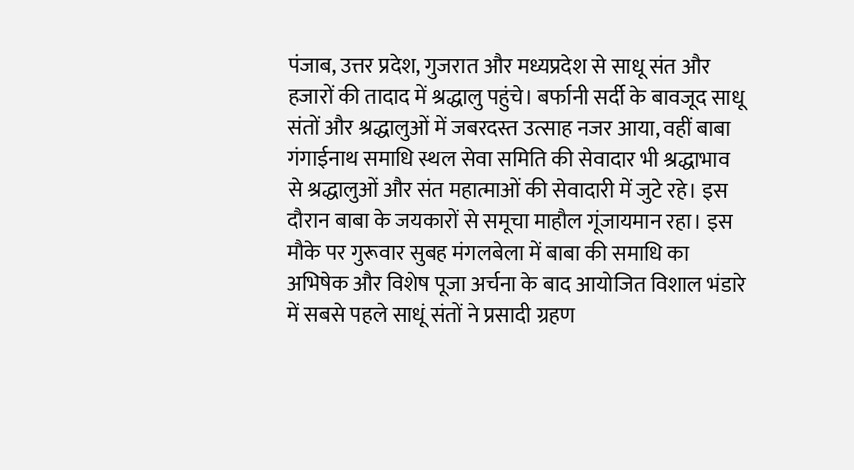पंजाब, उत्तर प्रदेश, गुजरात और मध्यप्रदेश से साधू संत और हजारों की तादाद में श्रद्धालु पहुंचे। बर्फानी सर्दी के बावजूद साधू संतों और श्रद्धालुओं में जबरदस्त उत्साह नजर आया, वहीं बाबा गंगाईनाथ समाधि स्थल सेवा समिति की सेवादार भी श्रद्धाभाव से श्रद्धालुओं और संत महात्माओं की सेवादारी में जुटे रहे। इस दौरान बाबा के जयकारों से समूचा माहौल गूंजायमान रहा। इस मौके पर गुरूवार सुबह मंगलबेला में बाबा की समाधि का अभिषेक और विशेष पूजा अर्चना के बाद आयोजित विशाल भंडारे में सबसे पहले साधूं संतों ने प्रसादी ग्रहण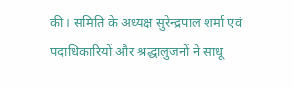की। समिति के अध्यक्ष सुरेन्द्रपाल शर्मा एवं पदाधिकारियों और श्रद्धालुजनों ने साधू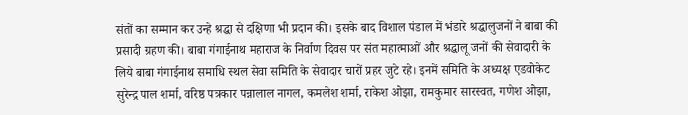संतों का सम्मान कर उन्हे श्रद्धा से दक्षिणा भी प्रदान की। इसके बाद विशाल पंडाल में भंडारे श्रद्धालुजनों ने बाबा की प्रसादी ग्रहण की। बाबा गंगाईनाथ महाराज के निर्वाण दिवस पर संत महात्माओं और श्रद्धालू जनों की सेवादारी के लिये बाबा गंगाईनाथ समाधि स्थल सेवा समिति के सेवादार चारों प्रहर जुटे रहे। इनमें समिति के अध्यक्ष एडवोकेट सुरेन्द्र पाल शर्मा, वरिष्ठ पत्रकार पन्नालाल नागल, कमलेश शर्मा, राकेश ओझा, रामकुमार सारस्वत, गणेश ओझा,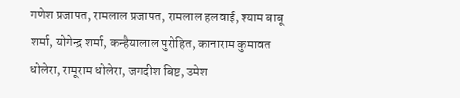गणेश प्रजापत, रामलाल प्रजापत, रामलाल हलवाई, श्याम बाबू शर्मा, योगेन्द्र शर्मा, कन्हैयालाल पुरोहित, कानाराम कुमावत धोलेरा, रामूराम धोलेरा, जगदीश बिष्ट, उमेश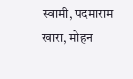स्वामी, पदमाराम खारा, मोहन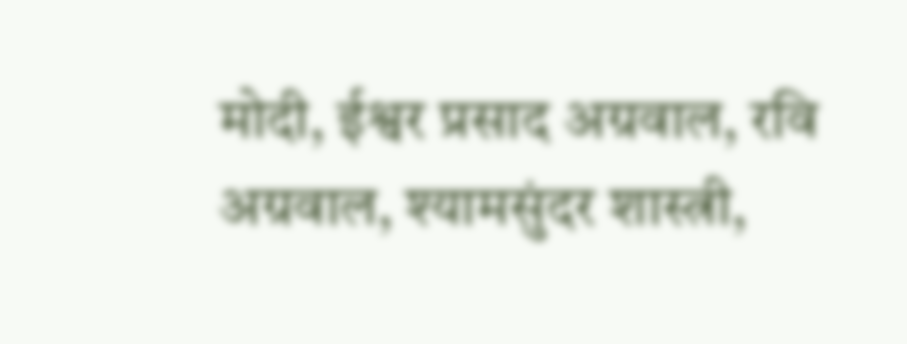मोदी, ईश्वर प्रसाद अग्रवाल, रवि अग्रवाल, श्यामसुंदर शास्त्री,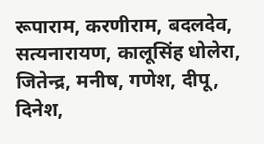रूपाराम, करणीराम, बदलदेव, सत्यनारायण, कालूसिंह धोलेरा, जितेन्द्र, मनीष, गणेश, दीपू, दिनेश,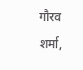गौरव शर्मा,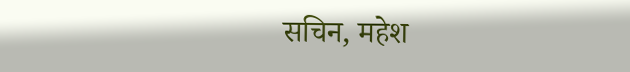सचिन, महेश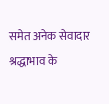समेत अनेक सेवादार श्रद्धाभाव के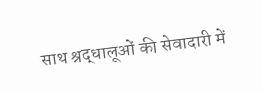साथ श्रद्धालूओं की सेवादारी में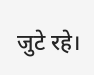जुटे रहे।